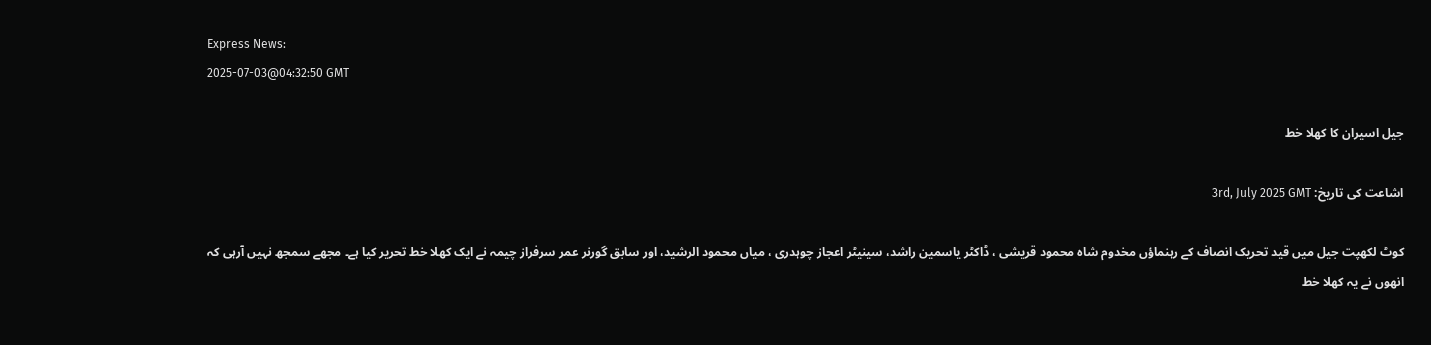Express News:
2025-07-03@04:32:50 GMT

جیل اسیران کا کھلا خط

اشاعت کی تاریخ: 3rd, July 2025 GMT

کوٹ لکھپت جیل میں قید تحریک انصاف کے رہنماؤں مخدوم شاہ محمود قریشی ، ڈاکٹر یاسمین راشد، سینیٹر اعجاز چوہدری ، میاں محمود الرشید، اور سابق گورنر عمر سرفراز چیمہ نے ایک کھلا خط تحریر کیا ہے۔ مجھے سمجھ نہیں آرہی کہ انھوں نے یہ کھلا خط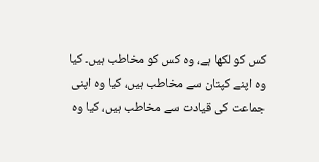کس کو لکھا ہے، وہ کس کو مخاطب ہیں۔ کیا وہ اپنے کپتان سے مخاطب ہیں، کیا وہ اپنی جماعت کی قیادت سے مخاطب ہیں، کیا وہ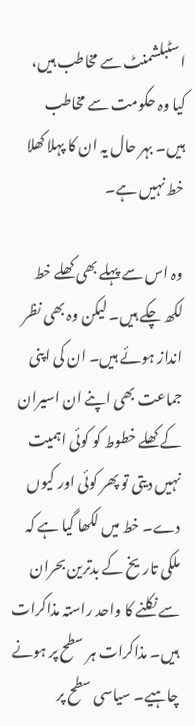اسٹبلشمنٹ سے مخاطب ہیں، کیا وہ حکومت سے مخاطب ہیں۔ بہر حال یہ ان کا پہلا کھلا خط نہیں ہے۔

وہ اس سے پہلے بھی کھلے خط لکھ چکے ہیں۔ لیکن وہ بھی نظر انداز ہوئے ہیں۔ ان کی اپنی جماعت بھی اپنے ان اسیران کے کھلے خطوط کو کوئی اہمیت نہیں دیتی تو پھر کوئی اور کیوں دے۔ خط میں لکھا گیا ہے کہ ملکی تاریخ کے بدترین بحران سے نکلنے کا واحد راستہ مذاکرات ہیں۔ مذاکرات ہر سطح پر ہونے چاہیے۔ سیاسی سطح پر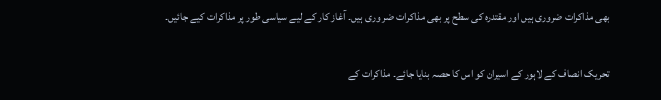بھی مذاکرات ضروری ہیں اور مقتدرہ کی سطح پر بھی مذاکرات ضر وری ہیں۔ آغاز کار کے لیے سیاسی طور پر مذاکرات کیے جائیں۔

تحریک انصاف کے لاہور کے اسیران کو اس کا حصہ بنایا جائے۔ مذاکرات کے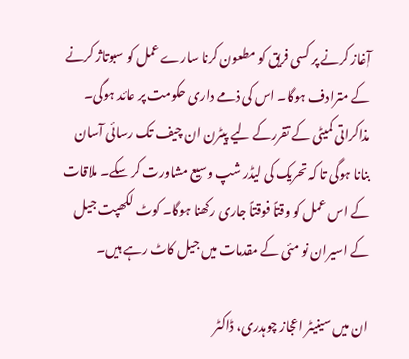آٖغاز کرنے پر کسی فریق کو مطعون کرنا سارے عمل کو سبوتاژ کرنے کے مترادف ہوگا۔ اس کی ذمے داری حکومت پر عائد ہوگی۔ مذاکراتی کمیٹی کے تقررکے لیے پیٹرن ان چیف تک رسائی آسان بنانا ہوگی تا کہ تحریک کی لیڈر شپ وسیع مشاورت کر سکے۔ ملاقات کے اس عمل کو وقتاً فوقتاً جاری رکھنا ہوگا۔ کوٹ لکھپت جیل کے اسیران نو مئی کے مقدمات میں جیل کاٹ رہے ہیں۔

ان میں سینیٹر اعجاز چوہدری، ڈاکٹر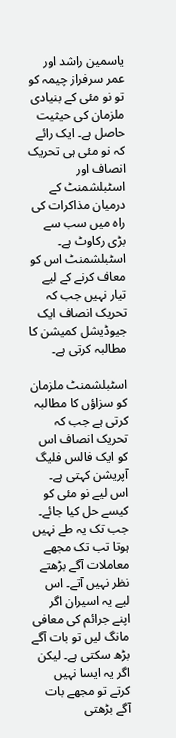یاسمین راشد اور عمر سرفراز چیمہ کو تو نو مئی کے بنیادی ملزمان کی حیثیت حاصل ہے۔ ایک رائے کہ نو مئی ہی تحریک انصاف اور اسٹبلشمنٹ کے درمیان مذاکرات کی راہ میں سب سے بڑی رکاوٹ ہے۔ اسٹبلشمنٹ اس کو معاف کرنے کے لیے تیار نہیں جب کہ تحریک انصاف ایک جیوڈیشل کمیشن کا مطالبہ کرتی ہے۔

اسٹبلشمنٹ ملزمان کو سزاؤں کا مطالبہ کرتی ہے جب کہ تحریک انصاف اس کو ایک فالس فلیگ آپریشن کہتی ہے۔ اس لیے نو مئی کو کیسے حل کیا جائے۔ جب تک یہ طے نہیں ہوتا تب تک مجھے معاملات آگے بڑھتے نظر نہیں آتے۔ اس لیے یہ اسیران اگر اپنے جرائم کی معافی مانگ لیں تو بات آگے بڑھ سکتی ہے۔ لیکن اگر یہ ایسا نہیں کرتے تو مجھے بات آگے بڑھتی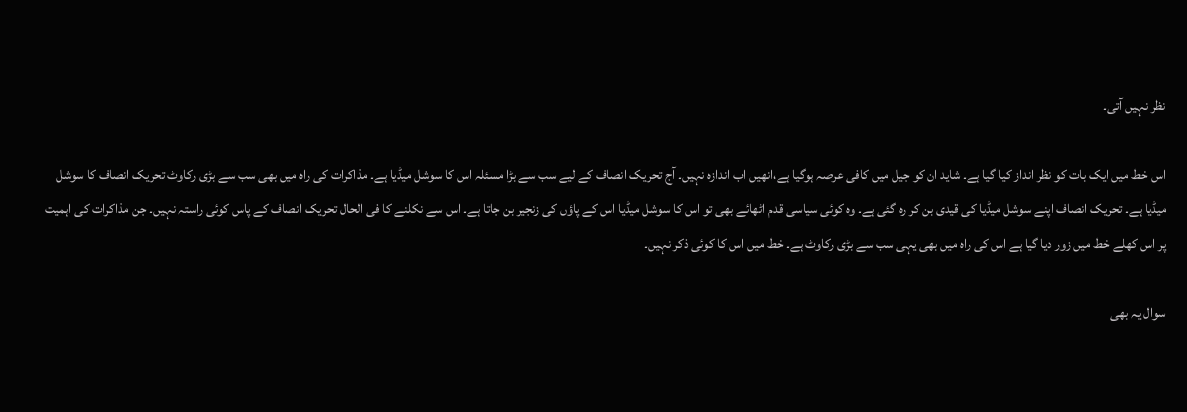نظر نہیں آتی۔

اس خط میں ایک بات کو نظر انداز کیا گیا ہے۔ شاید ان کو جیل میں کافی عرصہ ہوگیا ہے،انھیں اب اندازہ نہیں۔ آج تحریک انصاف کے لیے سب سے بڑا مسئلہ اس کا سوشل میڈیا ہے۔ مذاکرات کی راہ میں بھی سب سے بڑی رکاوٹ تحریک انصاف کا سوشل میڈیا ہے۔ تحریک انصاف اپنے سوشل میڈیا کی قیدی بن کر رہ گئی ہے۔ وہ کوئی سیاسی قدم اٹھائے بھی تو اس کا سوشل میڈیا اس کے پاؤں کی زنجیر بن جاتا ہے۔ اس سے نکلنے کا فی الحال تحریک انصاف کے پاس کوئی راستہ نہیں۔ جن مذاکرات کی اہمیت پر اس کھلے خط میں زور دیا گیا ہے اس کی راہ میں بھی یہی سب سے بڑی رکاوٹ ہے۔ خط میں اس کا کوئی ذکر نہیں۔

سوال یہ بھی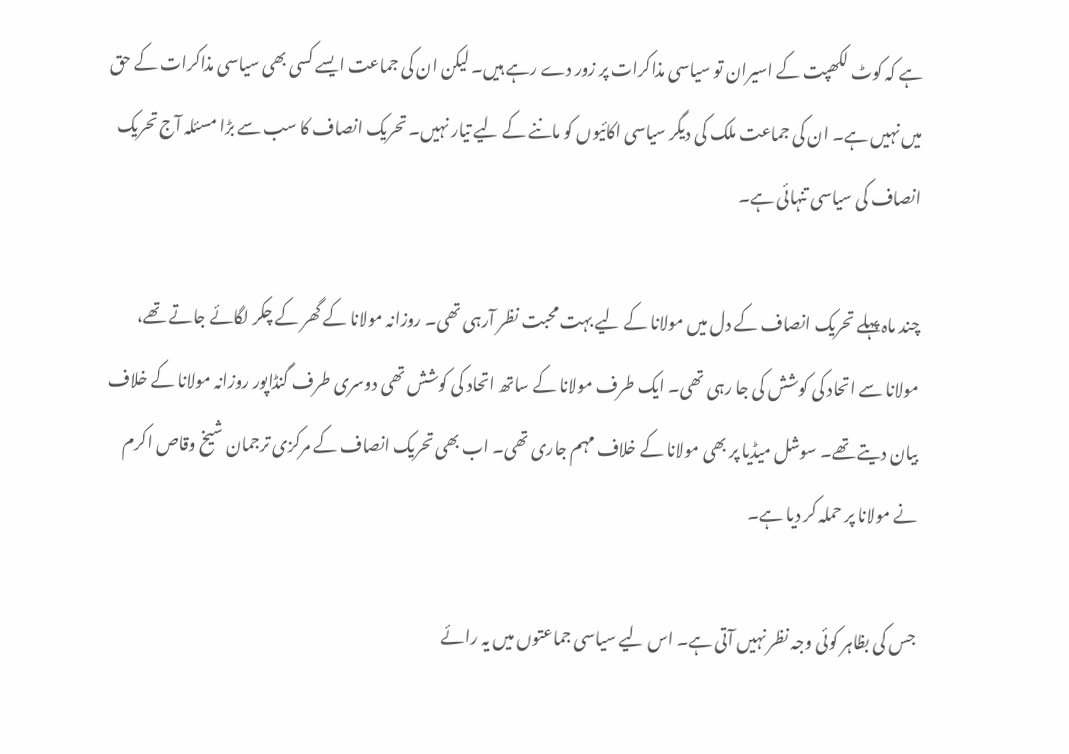ہے کہ کوٹ لکھپت کے اسیران تو سیاسی مذاکرات پر زور دے رہے ہیں۔ لیکن ان کی جماعت ایسے کسی بھی سیاسی مذاکرات کے حق میں نہیں ہے۔ ان کی جماعت ملک کی دیگر سیاسی اکائیوں کو ماننے کے لیے تیار نہیں۔ تحریک انصاف کا سب سے بڑا مسئلہ آج تحریک انصاف کی سیاسی تنہائی ہے۔

چند ماہ پہلے تحریک انصاف کے دل میں مولانا کے لیے بہت محبت نظر آرہی تھی۔ روزانہ مولانا کے گھر کے چکر لگائے جاتے تھے، مولانا سے اتحاد کی کوشش کی جا رہی تھی۔ ایک طرف مولانا کے ساتھ اتحاد کی کوشش تھی دوسری طرف گنڈاپور روزانہ مولانا کے خلاف بیان دیتے تھے۔ سوشل میڈیا پر بھی مولانا کے خلاف مہم جاری تھی۔ اب بھی تحریک انصاف کے مرکزی ترجمان شیخ وقاص اکرم نے مولانا پر حملہ کر دیا ہے۔

جس کی بظاہر کوئی وجہ نظر نہیں آتی ہے۔ اس لیے سیاسی جماعتوں میں یہ رائے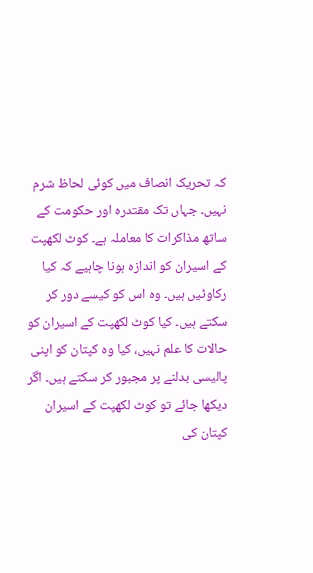کہ تحریک انصاف میں کوئی لحاظ شرم نہیں۔ جہاں تک مقتدرہ اور حکومت کے ساتھ مذاکرات کا معاملہ ہے۔ کوٹ لکھپت کے اسیران کو اندازہ ہونا چاہیے کہ کیا رکاوٹیں ہیں۔ وہ اس کو کیسے دور کر سکتے ہیں۔ کیا کوٹ لکھپت کے اسیران کو حالات کا علم نہیں، کیا وہ کپتان کو اپنی پالیسی بدلنے پر مجبور کر سکتے ہیں۔ اگر دیکھا جائے تو کوٹ لکھپت کے اسیران کپتان کی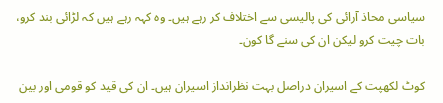سیاسی محاذ آرائی کی پالیسی سے اختلاف کر رہے ہیں۔ وہ کہہ رہے ہیں کہ لڑائی بند کرو، بات چیت کرو لیکن ان کی سنے گا کون۔

کوٹ لکھپت کے اسیران دراصل بہت نظرانداز اسیران ہیں۔ ان کی قید کو قومی اور بین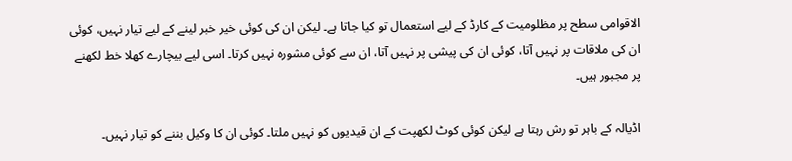الاقوامی سطح پر مظلومیت کے کارڈ کے لیے استعمال تو کیا جاتا ہے۔ لیکن ان کی کوئی خیر خبر لینے کے لیے تیار نہیں، کوئی ان کی ملاقات پر نہیں آتا، کوئی ان کی پیشی پر نہیں آتا، ان سے کوئی مشورہ نہیں کرتا۔ اسی لیے بیچارے کھلا خط لکھنے پر مجبور ہیں۔

اڈیالہ کے باہر تو رش رہتا ہے لیکن کوئی کوٹ لکھپت کے ان قیدیوں کو نہیں ملتا۔ کوئی ان کا وکیل بننے کو تیار نہیں۔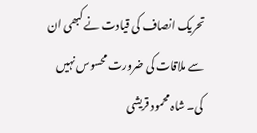تحریک انصاف کی قیادت نے کبھی ان سے ملاقات کی ضرورت محسوس نہیں کی۔ شاہ محمود قریشی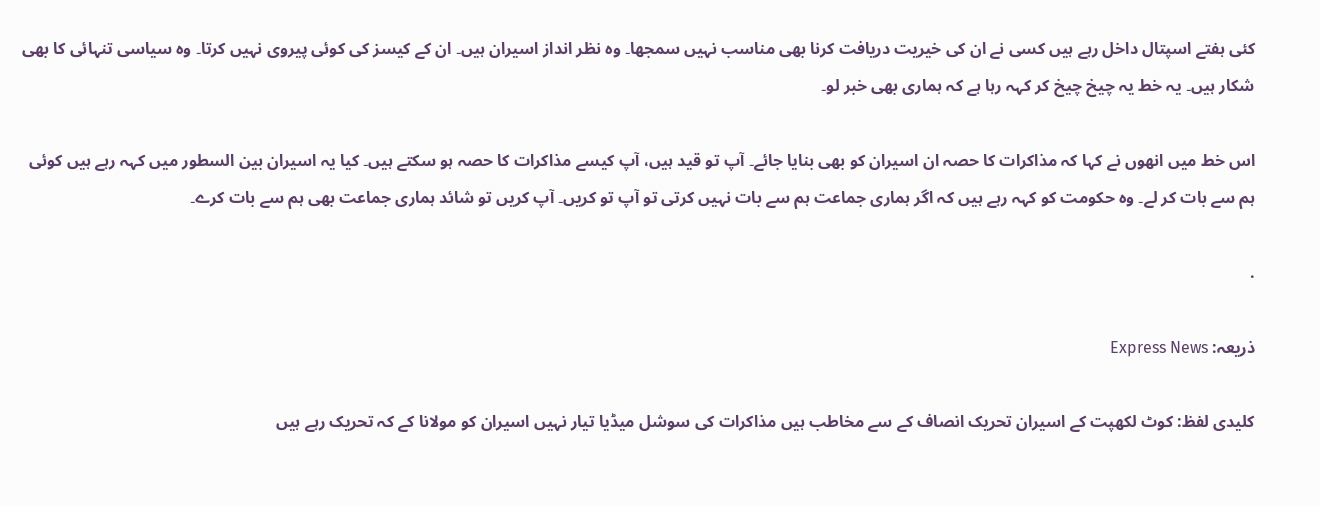کئی ہفتے اسپتال داخل رہے ہیں کسی نے ان کی خیریت دریافت کرنا بھی مناسب نہیں سمجھا۔ وہ نظر انداز اسیران ہیں۔ ان کے کیسز کی کوئی پیروی نہیں کرتا۔ وہ سیاسی تنہائی کا بھی شکار ہیں۔ یہ خط یہ چیخ چیخ کر کہہ رہا ہے کہ ہماری بھی خبر لو۔

اس خط میں انھوں نے کہا کہ مذاکرات کا حصہ ان اسیران کو بھی بنایا جائے۔ آپ تو قید ہیں، آپ کیسے مذاکرات کا حصہ ہو سکتے ہیں۔ کیا یہ اسیران بین السطور میں کہہ رہے ہیں کوئی ہم سے بات کر لے۔ وہ حکومت کو کہہ رہے ہیں کہ اگر ہماری جماعت ہم سے بات نہیں کرتی تو آپ تو کریں۔ آپ کریں تو شائد ہماری جماعت بھی ہم سے بات کرے۔

.

ذریعہ: Express News

کلیدی لفظ: کوٹ لکھپت کے اسیران تحریک انصاف کے سے مخاطب ہیں مذاکرات کی سوشل میڈیا تیار نہیں اسیران کو مولانا کے کہ تحریک رہے ہیں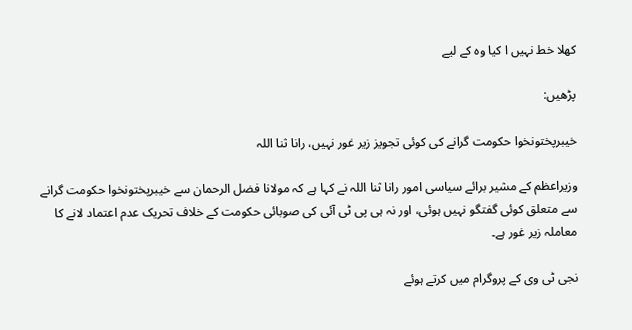کھلا خط نہیں ا کیا وہ کے لیے

پڑھیں:

خیبرپختونخوا حکومت گرانے کی کوئی تجویز زیر غور نہیں، رانا ثنا اللہ

وزیراعظم کے مشیر برائے سیاسی امور رانا ثنا اللہ نے کہا ہے کہ مولانا فضل الرحمان سے خیبرپختونخوا حکومت گرانے سے متعلق کوئی گفتگو نہیں ہوئی، اور نہ ہی پی ٹی آئی کی صوبائی حکومت کے خلاف تحریک عدم اعتماد لانے کا معاملہ زیر غور ہے۔

نجی ٹی وی کے پروگرام میں کرتے ہوئے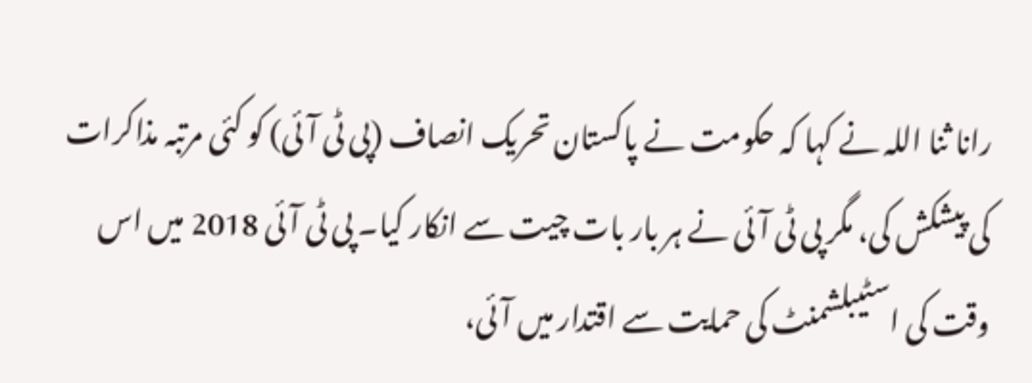رانا ثنا اللہ نے کہا کہ حکومت نے پاکستان تحریک انصاف (پی ٹی آئی) کو کئی مرتبہ مذاکرات کی پیشکش کی، مگر پی ٹی آئی نے ہر بار بات چیت سے انکار کیا۔ پی ٹی آئی 2018 میں اس وقت کی اسٹیبلشمنٹ کی حمایت سے اقتدار میں آئی،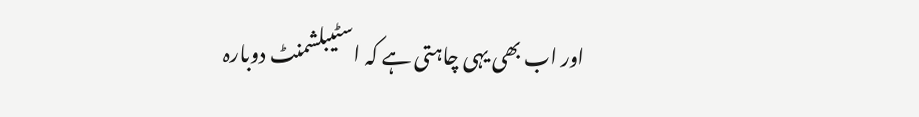اور اب بھی یہی چاہتی ہے کہ اسٹیبلشمنٹ دوبارہ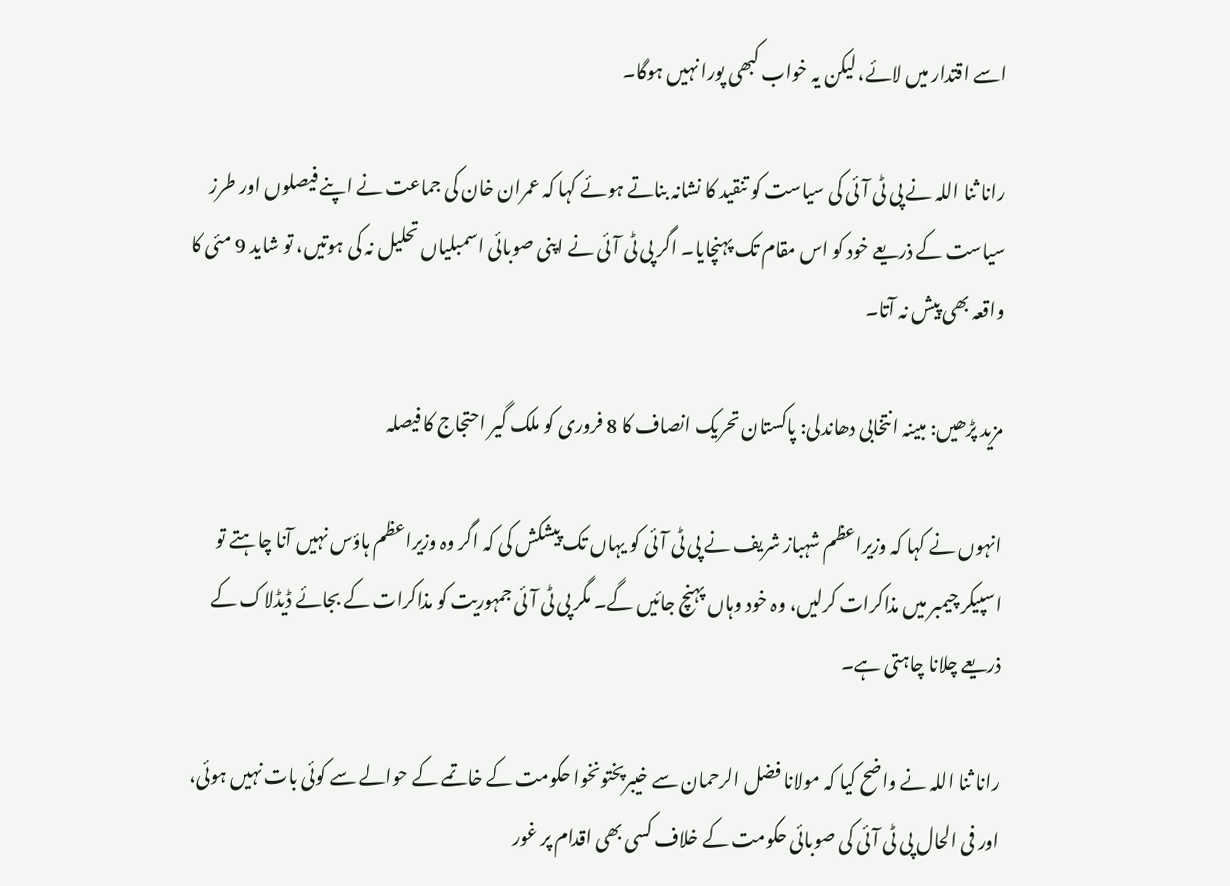اسے اقتدار میں لائے، لیکن یہ خواب کبھی پورا نہیں ہوگا۔

رانا ثنا اللہ نے پی ٹی آئی کی سیاست کو تنقید کا نشانہ بناتے ہوئے کہا کہ عمران خان کی جماعت نے اپنے فیصلوں اور طرز سیاست کے ذریعے خود کو اس مقام تک پہنچایا۔ اگر پی ٹی آئی نے اپنی صوبائی اسمبلیاں تحلیل نہ کی ہوتیں، تو شاید 9 مئی کا واقعہ بھی پیش نہ آتا۔

مزید پڑھیں: مبینہ انتخابی دھاندلی: پاکستان تحریک انصاف کا 8 فروری کو ملک گیر احتجاج کا فیصلہ

انہوں نے کہا کہ وزیراعظم شہباز شریف نے پی ٹی آئی کو یہاں تک پیشکش کی کہ اگر وہ وزیراعظم ہاؤس نہیں آنا چاہتے تو اسپیکر چیمبر میں مذاکرات کرلیں، وہ خود وہاں پہنچ جائیں گے۔ مگر پی ٹی آئی جمہوریت کو مذاکرات کے بجائے ڈیڈلاک کے ذریعے چلانا چاہتی ہے۔

رانا ثنا اللہ نے واضح کیا کہ مولانا فضل الرحمان سے خیبرپختونخوا حکومت کے خاتمے کے حوالے سے کوئی بات نہیں ہوئی، اور فی الحال پی ٹی آئی کی صوبائی حکومت کے خلاف کسی بھی اقدام پر غور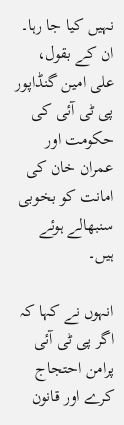نہیں کیا جا رہا۔ ان کے بقول، علی امین گنڈاپور پی ٹی آئی کی حکومت اور عمران خان کی امانت کو بخوبی سنبھالے ہوئے ہیں۔

انہوں نے کہا کہ اگر پی ٹی آئی پرامن احتجاج کرے اور قانون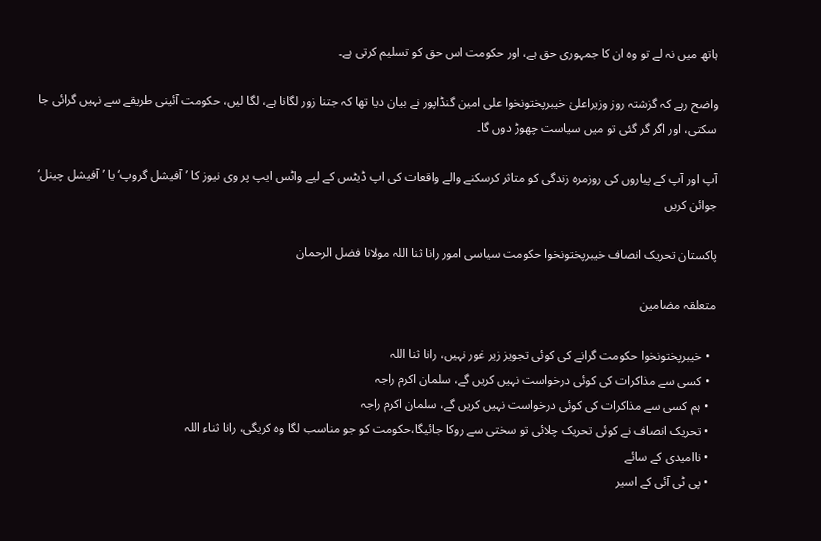ہاتھ میں نہ لے تو وہ ان کا جمہوری حق ہے، اور حکومت اس حق کو تسلیم کرتی ہے۔

واضح رہے کہ گزشتہ روز وزیراعلیٰ خیبرپختونخوا علی امین گنڈاپور نے بیان دیا تھا کہ جتنا زور لگانا ہے، لگا لیں، حکومت آئینی طریقے سے نہیں گرائی جا سکتی، اور اگر گر گئی تو میں سیاست چھوڑ دوں گا۔

آپ اور آپ کے پیاروں کی روزمرہ زندگی کو متاثر کرسکنے والے واقعات کی اپ ڈیٹس کے لیے واٹس ایپ پر وی نیوز کا ’آفیشل گروپ‘ یا ’آفیشل چینل‘ جوائن کریں

پاکستان تحریک انصاف خیبرپختونخوا حکومت سیاسی امور رانا ثنا اللہ مولانا فضل الرحمان

متعلقہ مضامین

  • خیبرپختونخوا حکومت گرانے کی کوئی تجویز زیر غور نہیں، رانا ثنا اللہ
  • کسی سے مذاکرات کی کوئی درخواست نہیں کریں گے، سلمان اکرم راجہ
  • ہم کسی سے مذاکرات کی کوئی درخواست نہیں کریں گے، سلمان اکرم راجہ
  • تحریک انصاف نے کوئی تحریک چلائی تو سختی سے روکا جائیگا،حکومت کو جو مناسب لگا وہ کریگی، رانا ثناء اللہ
  • ناامیدی کے سائے
  • پی ٹی آئی کے اسیر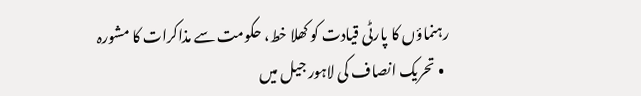رہنماؤں کا پارٹی قیادت کو کھلا خط، حکومت سے مذاکرات کا مشورہ
  • تحریک انصاف کی لاہور جیل میں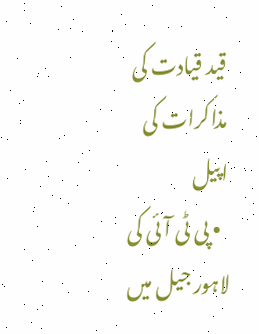قید قیادت کی مذاکرات کی اپیل
  • پی ٹی آئی کی لاہور جیل میں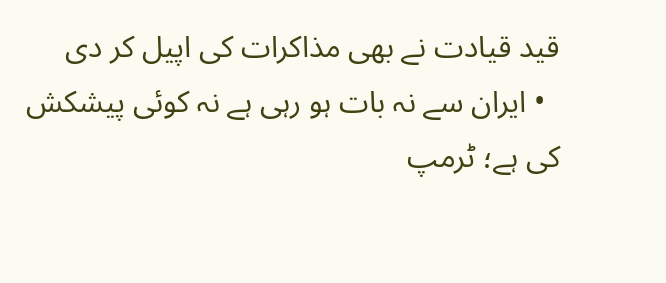قید قیادت نے بھی مذاکرات کی اپیل کر دی
  • ایران سے نہ بات ہو رہی ہے نہ کوئی پیشکش کی ہے؛ ٹرمپ